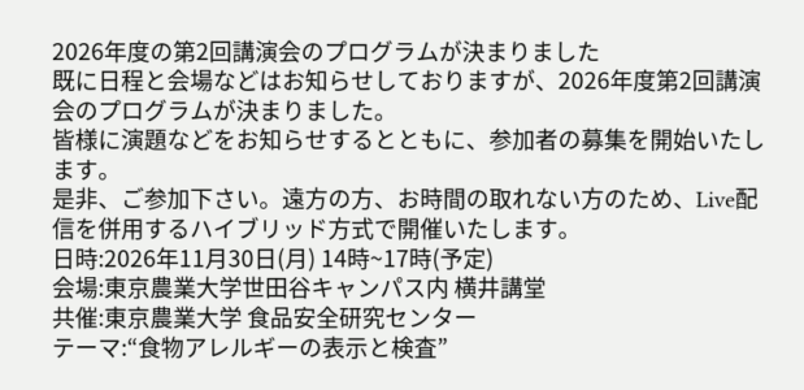2026年度の第2回講演会のプログラムが決まりました
既に日程と会場などはお知らせしておりますが、2026年度第2回講演会のプログラムが決まりました。
皆様に演題などをお知らせするとともに、参加者の募集を開始いたします。
是非、ご参加下さい。遠方の方、お時間の取れない方のため、Live配信を併用するハイブリッド方式で開催いたします。
日時:2026年11月30日(月) 14時~17時(予定)
会場:東京農業大学世田谷キャンパス内 横井講堂
共催:東京農業大学 食品安全研究センター
テーマ:“食物アレルギーの表示と検査”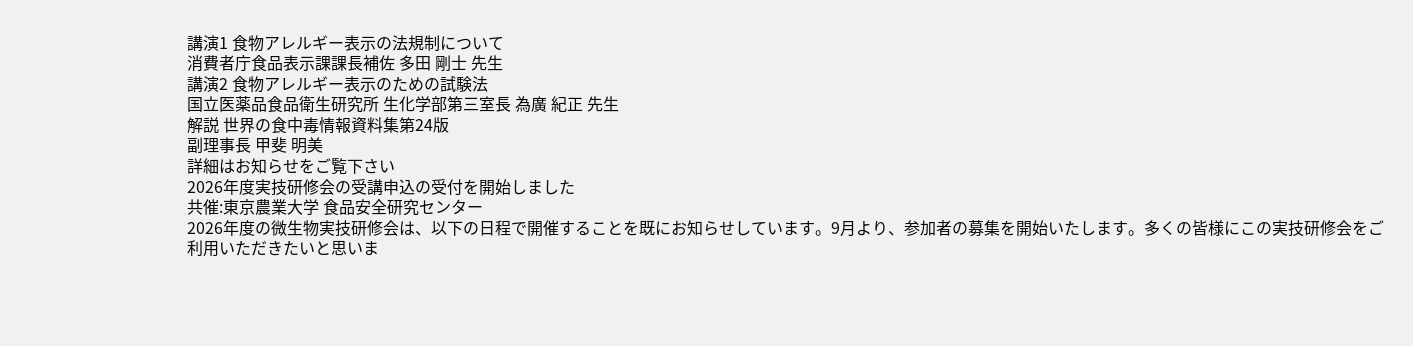講演1 食物アレルギー表示の法規制について
消費者庁食品表示課課長補佐 多田 剛士 先生
講演2 食物アレルギー表示のための試験法
国立医薬品食品衛生研究所 生化学部第三室長 為廣 紀正 先生
解説 世界の食中毒情報資料集第24版
副理事長 甲斐 明美
詳細はお知らせをご覧下さい
2026年度実技研修会の受講申込の受付を開始しました
共催:東京農業大学 食品安全研究センター
2026年度の微生物実技研修会は、以下の日程で開催することを既にお知らせしています。9月より、参加者の募集を開始いたします。多くの皆様にこの実技研修会をご利用いただきたいと思いま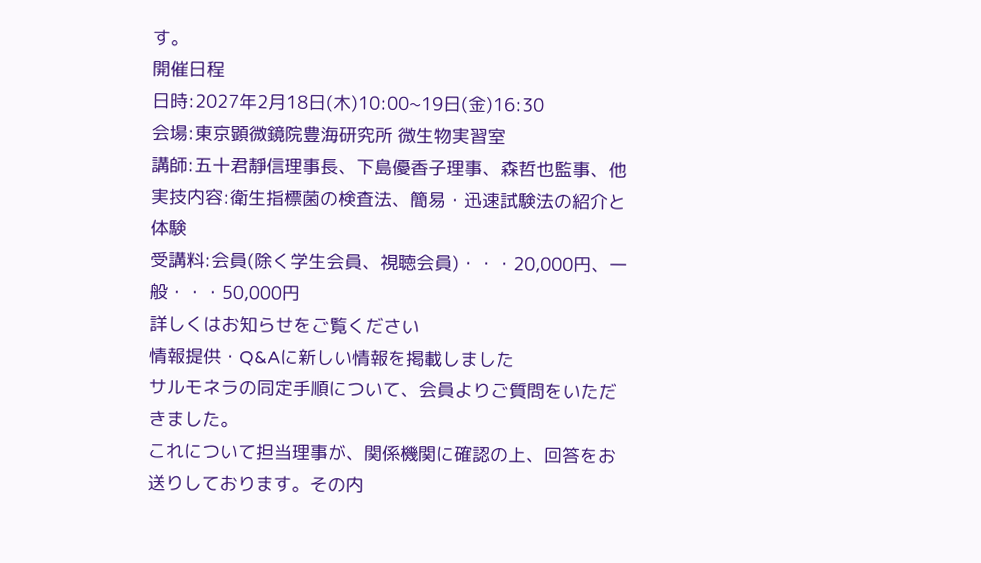す。
開催日程
日時:2027年2月18日(木)10:00~19日(金)16:30
会場:東京顕微鏡院豊海研究所 微生物実習室
講師:五十君靜信理事長、下島優香子理事、森哲也監事、他
実技内容:衛生指標菌の検査法、簡易・迅速試験法の紹介と体験
受講料:会員(除く学生会員、視聴会員)・・・20,000円、一般・・・50,000円
詳しくはお知らせをご覧ください
情報提供・Q&Aに新しい情報を掲載しました
サルモネラの同定手順について、会員よりご質問をいただきました。
これについて担当理事が、関係機関に確認の上、回答をお送りしております。その内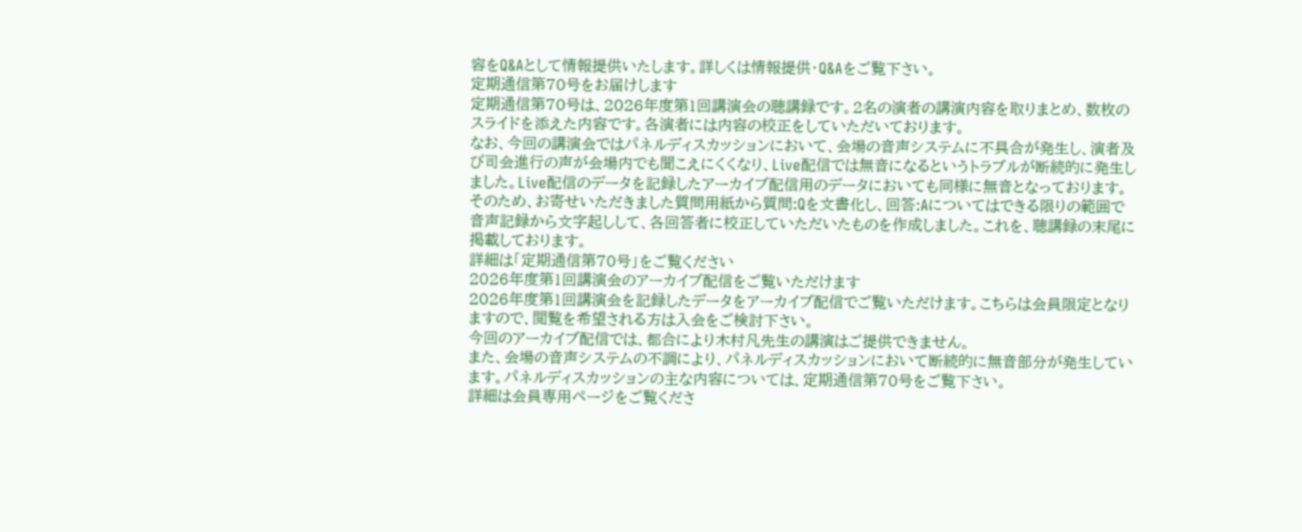容をQ&Aとして情報提供いたします。詳しくは情報提供・Q&Aをご覧下さい。
定期通信第70号をお届けします
定期通信第70号は、2026年度第1回講演会の聴講録です。2名の演者の講演内容を取りまとめ、数枚のスライドを添えた内容です。各演者には内容の校正をしていただいております。
なお、今回の講演会ではパネルディスカッションにおいて、会場の音声システムに不具合が発生し、演者及び司会進行の声が会場内でも聞こえにくくなり、Live配信では無音になるというトラブルが断続的に発生しました。Live配信のデータを記録したアーカイブ配信用のデータにおいても同様に無音となっております。そのため、お寄せいただきました質問用紙から質問:Qを文書化し、回答:Aについてはできる限りの範囲で音声記録から文字起しして、各回答者に校正していただいたものを作成しました。これを、聴講録の末尾に掲載しております。
詳細は「定期通信第70号」をご覧ください
2026年度第1回講演会のアーカイブ配信をご覧いただけます
2026年度第1回講演会を記録したデータをアーカイブ配信でご覧いただけます。こちらは会員限定となりますので、閲覧を希望される方は入会をご検討下さい。
今回のアーカイブ配信では、都合により木村凡先生の講演はご提供できません。
また、会場の音声システムの不調により、パネルディスカッションにおいて断続的に無音部分が発生しています。パネルディスカッションの主な内容については、定期通信第70号をご覧下さい。
詳細は会員専用ページをご覧くださ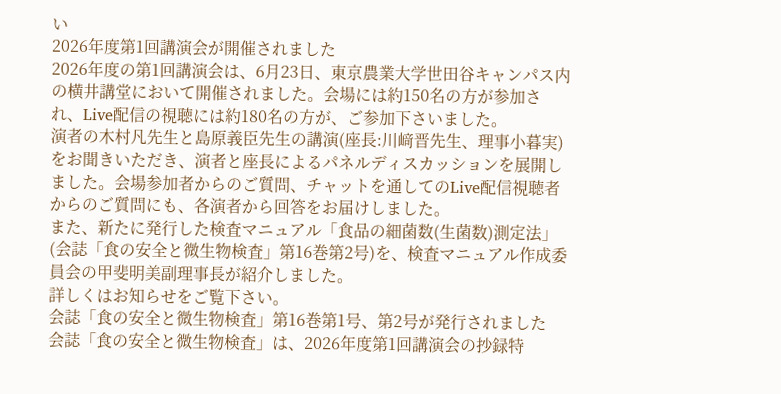い
2026年度第1回講演会が開催されました
2026年度の第1回講演会は、6月23日、東京農業大学世田谷キャンパス内の横井講堂において開催されました。会場には約150名の方が参加され、Live配信の視聴には約180名の方が、ご参加下さいました。
演者の木村凡先生と島原義臣先生の講演(座長:川﨑晋先生、理事小暮実)をお聞きいただき、演者と座長によるパネルディスカッションを展開しました。会場参加者からのご質問、チャットを通してのLive配信視聴者からのご質問にも、各演者から回答をお届けしました。
また、新たに発行した検査マニュアル「食品の細菌数(生菌数)測定法」(会誌「食の安全と微生物検査」第16巻第2号)を、検査マニュアル作成委員会の甲斐明美副理事長が紹介しました。
詳しくはお知らせをご覧下さい。
会誌「食の安全と微生物検査」第16巻第1号、第2号が発行されました
会誌「食の安全と微生物検査」は、2026年度第1回講演会の抄録特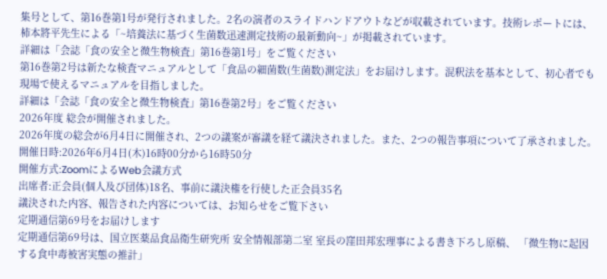集号として、第16巻第1号が発行されました。2名の演者のスライドハンドアウトなどが収載されています。技術レポートには、柿本將平先生による「~培養法に基づく生菌数迅速測定技術の最新動向~」が掲載されています。
詳細は「会誌「食の安全と微生物検査」第16巻第1号」をご覧ください
第16巻第2号は新たな検査マニュアルとして「食品の細菌数(生菌数)測定法」をお届けします。混釈法を基本として、初心者でも現場で使えるマニュアルを目指しました。
詳細は「会誌「食の安全と微生物検査」第16巻第2号」をご覧ください
2026年度 総会が開催されました。
2026年度の総会が6月4日に開催され、2つの議案が審議を経て議決されました。また、2つの報告事項について了承されました。
開催日時:2026年6月4日(木)16時00分から16時50分
開催方式:ZoomによるWeb会議方式
出席者:正会員(個人及び団体)18名、事前に議決権を行使した正会員35名
議決された内容、報告された内容については、お知らせをご覧下さい
定期通信第69号をお届けします
定期通信第69号は、国立医薬品食品衛生研究所 安全情報部第二室 室長の窪田邦宏理事による書き下ろし原稿、 「微生物に起因する食中毒被害実態の推計」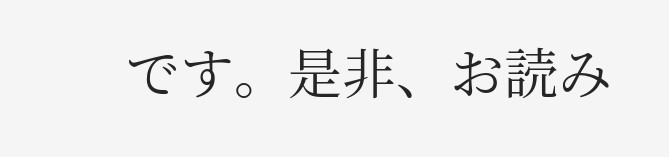です。是非、お読み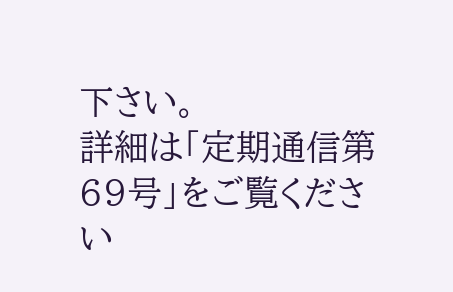下さい。
詳細は「定期通信第69号」をご覧ください